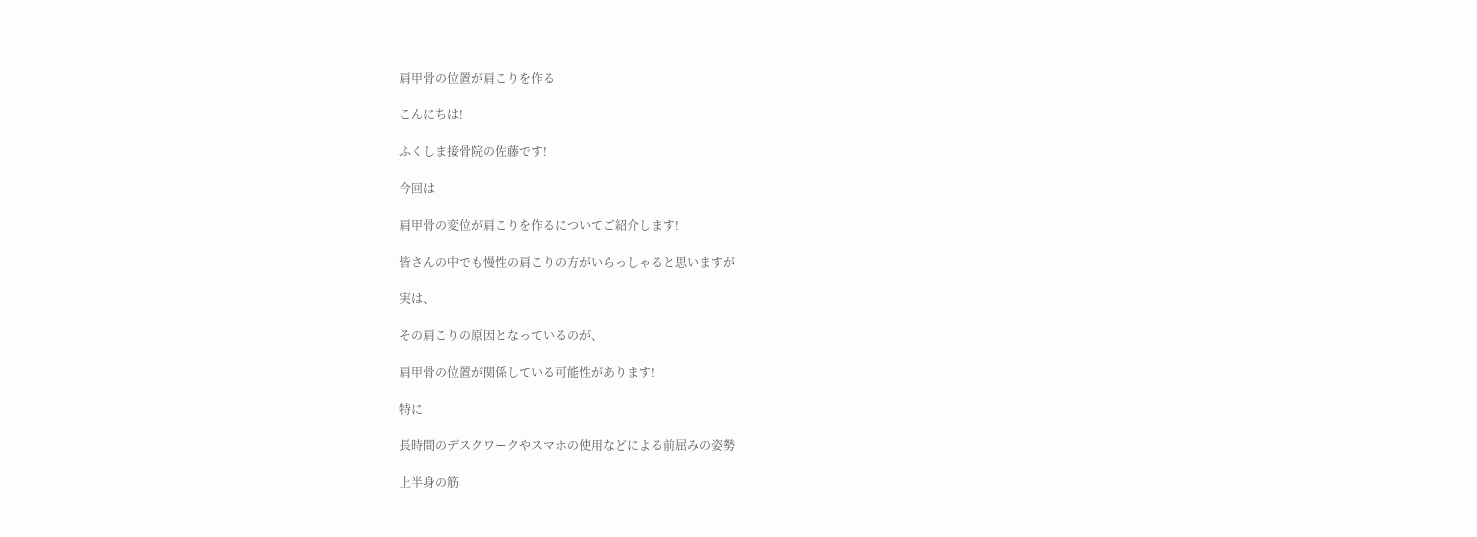肩甲骨の位置が肩こりを作る

こんにちは!

ふくしま接骨院の佐藤です!

今回は

肩甲骨の変位が肩こりを作るについてご紹介します!

皆さんの中でも慢性の肩こりの方がいらっしゃると思いますが

実は、

その肩こりの原因となっているのが、

肩甲骨の位置が関係している可能性があります!

特に

長時間のデスクワークやスマホの使用などによる前屈みの姿勢

上半身の筋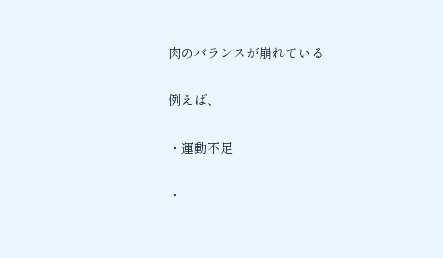肉のバランスが崩れている

例えば、

・運動不足

・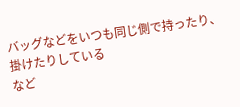バッグなどをいつも同じ側で持ったり、掛けたりしている
など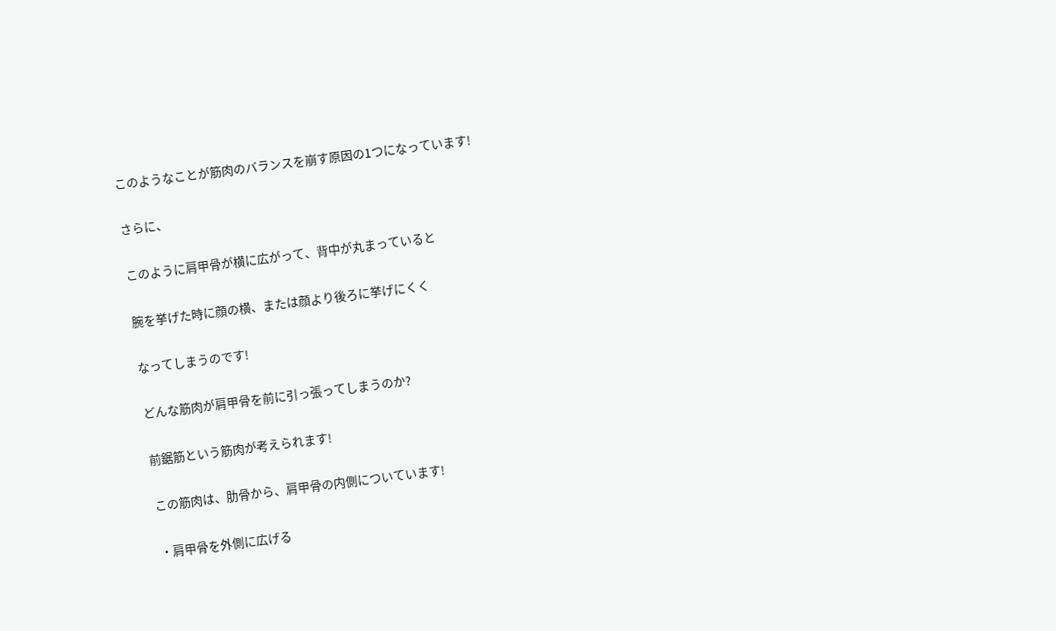このようなことが筋肉のバランスを崩す原因の1つになっています!

さらに、

このように肩甲骨が横に広がって、背中が丸まっていると

腕を挙げた時に顔の横、または顔より後ろに挙げにくく

なってしまうのです!

どんな筋肉が肩甲骨を前に引っ張ってしまうのか?

前鋸筋という筋肉が考えられます!

この筋肉は、肋骨から、肩甲骨の内側についています!

・肩甲骨を外側に広げる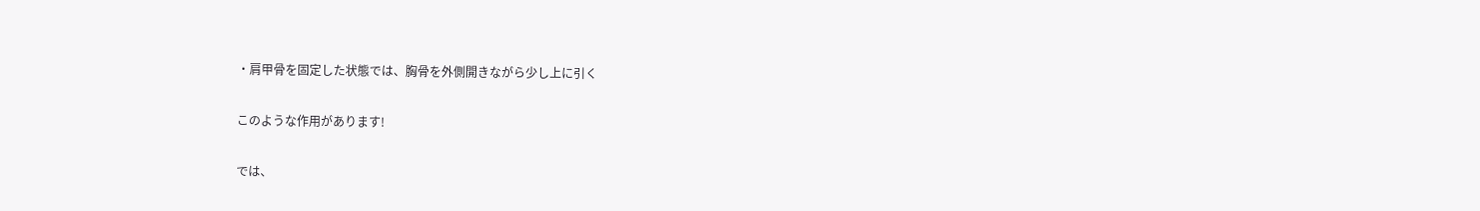・肩甲骨を固定した状態では、胸骨を外側開きながら少し上に引く

このような作用があります!

では、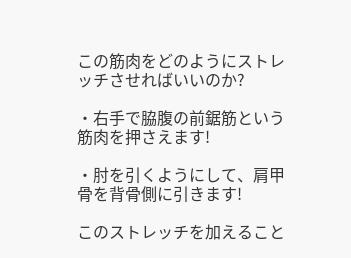この筋肉をどのようにストレッチさせればいいのか?

・右手で脇腹の前鋸筋という筋肉を押さえます!

・肘を引くようにして、肩甲骨を背骨側に引きます!

このストレッチを加えること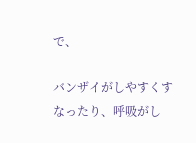で、

バンザイがしやすくすなったり、呼吸がし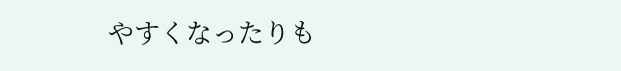やすくなったりも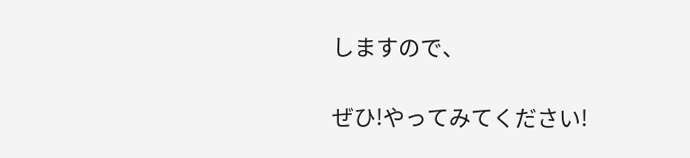しますので、

ぜひ!やってみてください!